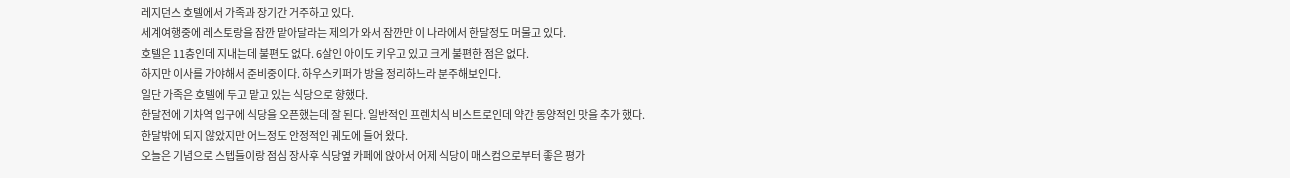레지던스 호텔에서 가족과 장기간 거주하고 있다.
세계여행중에 레스토랑을 잠깐 맡아달라는 제의가 와서 잠깐만 이 나라에서 한달정도 머물고 있다.
호텔은 11층인데 지내는데 불편도 없다. 6살인 아이도 키우고 있고 크게 불편한 점은 없다.
하지만 이사를 가야해서 준비중이다. 하우스키퍼가 방을 정리하느라 분주해보인다.
일단 가족은 호텔에 두고 맡고 있는 식당으로 향했다.
한달전에 기차역 입구에 식당을 오픈했는데 잘 된다. 일반적인 프렌치식 비스트로인데 약간 동양적인 맛을 추가 했다.
한달밖에 되지 않았지만 어느정도 안정적인 궤도에 들어 왔다.
오늘은 기념으로 스텝들이랑 점심 장사후 식당옆 카페에 앉아서 어제 식당이 매스컴으로부터 좋은 평가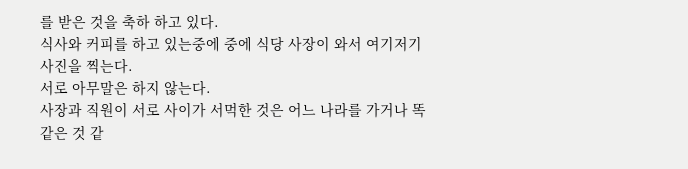를 받은 것을 축하 하고 있다.
식사와 커피를 하고 있는중에 중에 식당 사장이 와서 여기저기 사진을 찍는다.
서로 아무말은 하지 않는다.
사장과 직원이 서로 사이가 서먹한 것은 어느 나라를 가거나 똑같은 것 같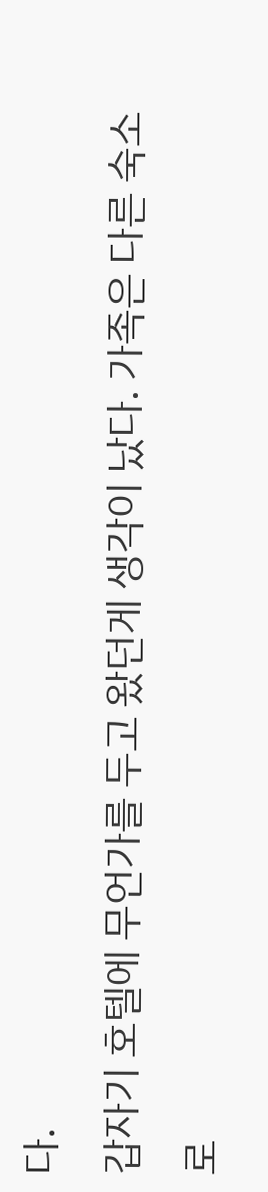다.
갑자기 호텔에 무언가를 두고 왔던게 생각이 났다. 가족은 다른 숙소로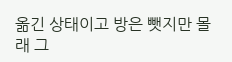옮긴 상태이고 방은 뺏지만 몰래 그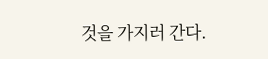것을 가지러 간다.